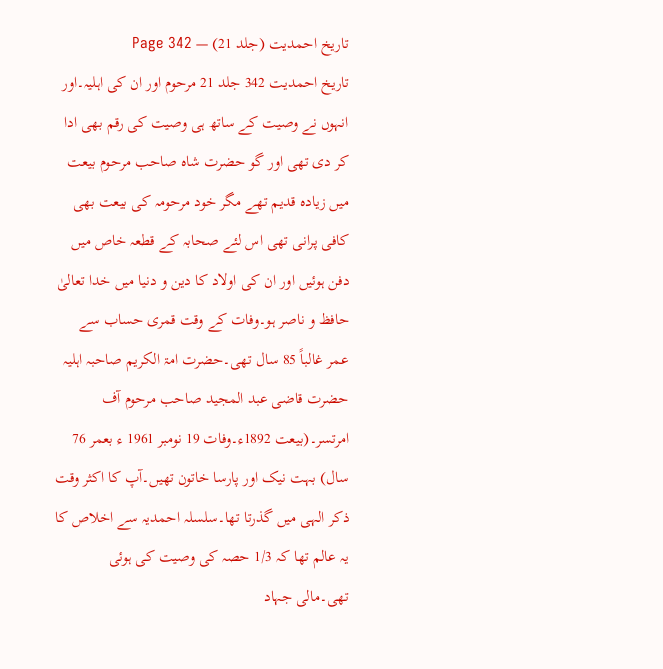تاریخ احمدیت (جلد 21) — Page 342
تاریخ احمدیت 342 جلد 21 مرحوم اور ان کی اہلیہ۔اور انہوں نے وصیت کے ساتھ ہی وصیت کی رقم بھی ادا کر دی تھی اور گو حضرت شاہ صاحب مرحوم بیعت میں زیادہ قدیم تھے مگر خود مرحومہ کی بیعت بھی کافی پرانی تھی اس لئے صحابہ کے قطعہ خاص میں دفن ہوئیں اور ان کی اولاد کا دین و دنیا میں خدا تعالیٰ حافظ و ناصر ہو۔وفات کے وقت قمری حساب سے عمر غالباً 85 سال تھی۔حضرت امۃ الکریم صاحبہ اہلیہ حضرت قاضی عبد المجید صاحب مرحوم آف امرتسر۔(بیعت 1892ء۔وفات 19 نومبر 1961 ء بعمر 76 سال) بہت نیک اور پارسا خاتون تھیں۔آپ کا اکثر وقت ذکر الہی میں گذرتا تھا۔سلسلہ احمدیہ سے اخلاص کا یہ عالم تھا کہ 1/3 حصہ کی وصیت کی ہوئی تھی۔مالی جہاد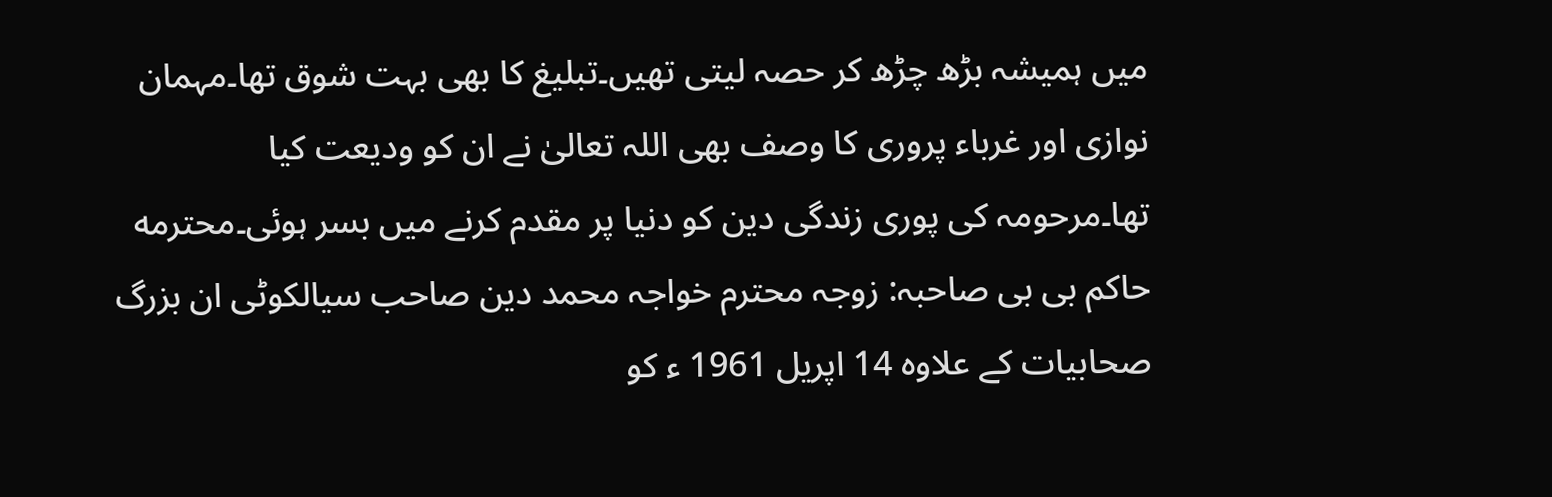میں ہمیشہ بڑھ چڑھ کر حصہ لیتی تھیں۔تبلیغ کا بھی بہت شوق تھا۔مہمان نوازی اور غرباء پروری کا وصف بھی اللہ تعالیٰ نے ان کو ودیعت کیا تھا۔مرحومہ کی پوری زندگی دین کو دنیا پر مقدم کرنے میں بسر ہوئی۔محترمه حاکم بی بی صاحبہ: زوجہ محترم خواجہ محمد دین صاحب سیالکوٹی ان بزرگ صحابیات کے علاوہ 14 اپریل 1961 ء کو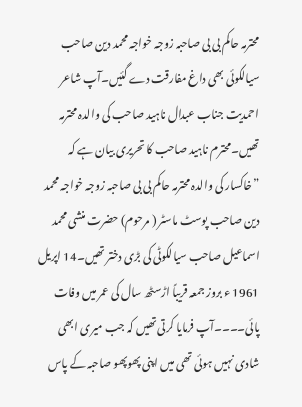محترمہ حاکم بی بی صاحبہ زوجہ خواجہ محمد دین صاحب سیالکوئی بھی داغ مفارقت دے گئیں۔آپ شاعر احمدیت جناب عبدال ناہید صاحب کی والدہ محترمہ تھیں۔محترم ناہید صاحب کا تحریری بیان ہے کہ ”خاکسار کی والدہ محترمہ حاکم بی بی صاحبہ زوجہ خواجہ محمد دین صاحب پوسٹ ماسٹر ( مرحوم) حضرت منشی محمد اسماعیل صاحب سیالکوٹی کی بڑی دختر تھیں۔14 اپریل 1961 ء بروز جمعہ قریباً اڑسٹھ سال کی عمر میں وفات پائی۔۔۔۔آپ فرمایا کرتی تھیں کہ جب میری ابھی شادی نہیں ہوئی تھی میں اپنی پھوپھو صاحبہ کے پاس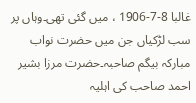غالبا 8-7-1906 ، میں گئی تھی۔وہاں پر سب لڑکیاں جن میں حضرت نواب مبارکہ بیگم صاحبہ۔حضرت مرزا بشیر احمد صاحب کی اہلیہ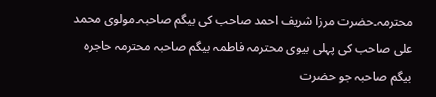محترمہ۔حضرت مرزا شریف احمد صاحب کی بیگم صاحبہ۔مولوی محمد علی صاحب کی پہلی بیوی محترمہ فاطمہ بیگم صاحبہ محترمہ حاجرہ بیگم صاحبہ جو حضرت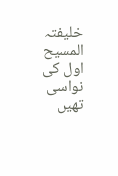خلیفتہ المسیح اول کی نواسی تھیں